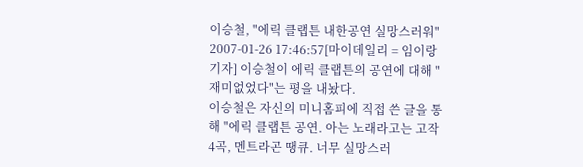이승철, "에릭 클랩튼 내한공연 실망스러워" 2007-01-26 17:46:57[마이데일리 = 임이랑 기자] 이승철이 에릭 클랩튼의 공연에 대해 "재미없었다"는 평을 내놨다.
이승철은 자신의 미니홈피에 직접 쓴 글을 통해 "에릭 클랩튼 공연. 아는 노래라고는 고작 4곡, 멘트라곤 땡큐. 너무 실망스러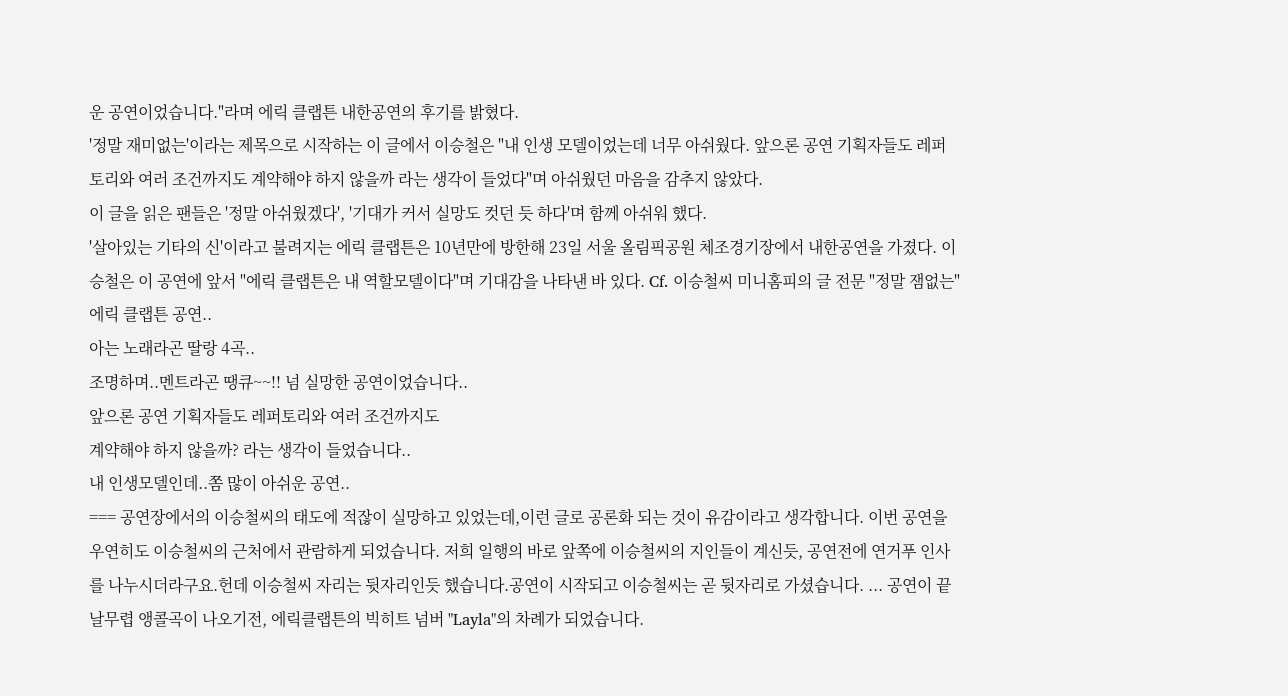운 공연이었습니다."라며 에릭 클랩튼 내한공연의 후기를 밝혔다.
'정말 재미없는'이라는 제목으로 시작하는 이 글에서 이승철은 "내 인생 모델이었는데 너무 아쉬웠다. 앞으론 공연 기획자들도 레퍼토리와 여러 조건까지도 계약해야 하지 않을까 라는 생각이 들었다"며 아쉬웠던 마음을 감추지 않았다.
이 글을 읽은 팬들은 '정말 아쉬웠겠다', '기대가 커서 실망도 컷던 듯 하다'며 함께 아쉬워 했다.
'살아있는 기타의 신'이라고 불려지는 에릭 클랩튼은 10년만에 방한해 23일 서울 올림픽공원 체조경기장에서 내한공연을 가졌다. 이승철은 이 공연에 앞서 "에릭 클랩튼은 내 역할모델이다"며 기대감을 나타낸 바 있다. Cf. 이승철씨 미니홈피의 글 전문 "정말 잼없는"
에릭 클랩튼 공연..
아는 노래라곤 딸랑 4곡..
조명하며..멘트라곤 땡큐~~!! 넘 실망한 공연이었습니다..
앞으론 공연 기획자들도 레퍼토리와 여러 조건까지도
계약해야 하지 않을까? 라는 생각이 들었습니다..
내 인생모델인데..쫌 많이 아쉬운 공연..
=== 공연장에서의 이승철씨의 태도에 적잖이 실망하고 있었는데,이런 글로 공론화 되는 것이 유감이라고 생각합니다. 이번 공연을 우연히도 이승철씨의 근처에서 관람하게 되었습니다. 저희 일행의 바로 앞쪽에 이승철씨의 지인들이 계신듯, 공연전에 연거푸 인사를 나누시더라구요.헌데 이승철씨 자리는 뒷자리인듯 했습니다.공연이 시작되고 이승철씨는 곧 뒷자리로 가셨습니다. ... 공연이 끝날무렵 앵콜곡이 나오기전, 에릭클랩튼의 빅히트 넘버 "Layla"의 차례가 되었습니다.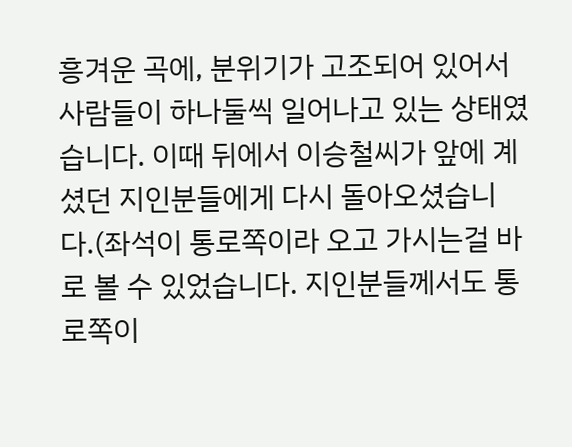흥겨운 곡에, 분위기가 고조되어 있어서 사람들이 하나둘씩 일어나고 있는 상태였습니다. 이때 뒤에서 이승철씨가 앞에 계셨던 지인분들에게 다시 돌아오셨습니다.(좌석이 통로쪽이라 오고 가시는걸 바로 볼 수 있었습니다. 지인분들께서도 통로쪽이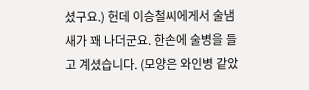셨구요.) 헌데 이승철씨에게서 술냄새가 꽤 나더군요. 한손에 술병을 들고 계셨습니다. (모양은 와인병 같았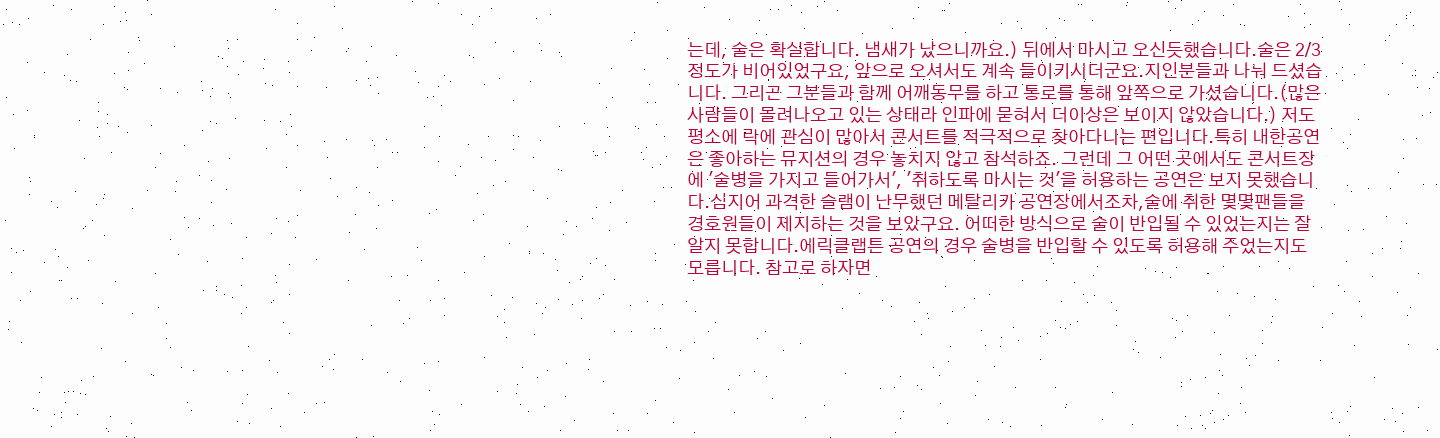는데, 술은 확실합니다. 냄새가 났으니까요.) 뒤에서 마시고 오신듯했습니다.술은 2/3정도가 비어있었구요, 앞으로 오셔서도 계속 들이키시더군요.지인분들과 나눠 드셨습니다. 그리곤 그분들과 함께 어깨동무를 하고 통로를 통해 앞쪽으로 가셨습니다.(많은 사람들이 몰려나오고 있는 상태라 인파에 묻혀서 더이상은 보이지 않았습니다.) 저도 평소에 락에 관심이 많아서 콘서트를 적극적으로 찾아다니는 편입니다.특히 내한공연은 좋아하는 뮤지션의 경우 놓치지 않고 참석하죠. 그런데 그 어떤 곳에서도 콘서트장에 '술병을 가지고 들어가서', '취하도록 마시는 것'을 허용하는 공연은 보지 못했습니다.심지어 과격한 슬램이 난무했던 메탈리카 공연장에서조차,술에 취한 몇몇팬들을 경호원들이 제지하는 것을 보았구요. 어떠한 방식으로 술이 반입될 수 있었는지는 잘 알지 못합니다.에릭클랩튼 공연의 경우 술병을 반입할 수 있도록 허용해 주었는지도 모릅니다. 참고로 하자면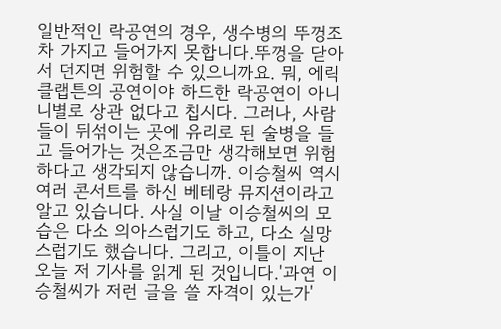일반적인 락공연의 경우, 생수병의 뚜껑조차 가지고 들어가지 못합니다.뚜껑을 닫아서 던지면 위험할 수 있으니까요. 뭐, 에릭클랩튼의 공연이야 하드한 락공연이 아니니별로 상관 없다고 칩시다. 그러나, 사람들이 뒤섞이는 곳에 유리로 된 술병을 들고 들어가는 것은조금만 생각해보면 위험하다고 생각되지 않습니까. 이승철씨 역시 여러 콘서트를 하신 베테랑 뮤지션이라고 알고 있습니다. 사실 이날 이승철씨의 모습은 다소 의아스럽기도 하고, 다소 실망스럽기도 했습니다. 그리고, 이틀이 지난 오늘 저 기사를 읽게 된 것입니다.'과연 이승철씨가 저런 글을 쓸 자격이 있는가'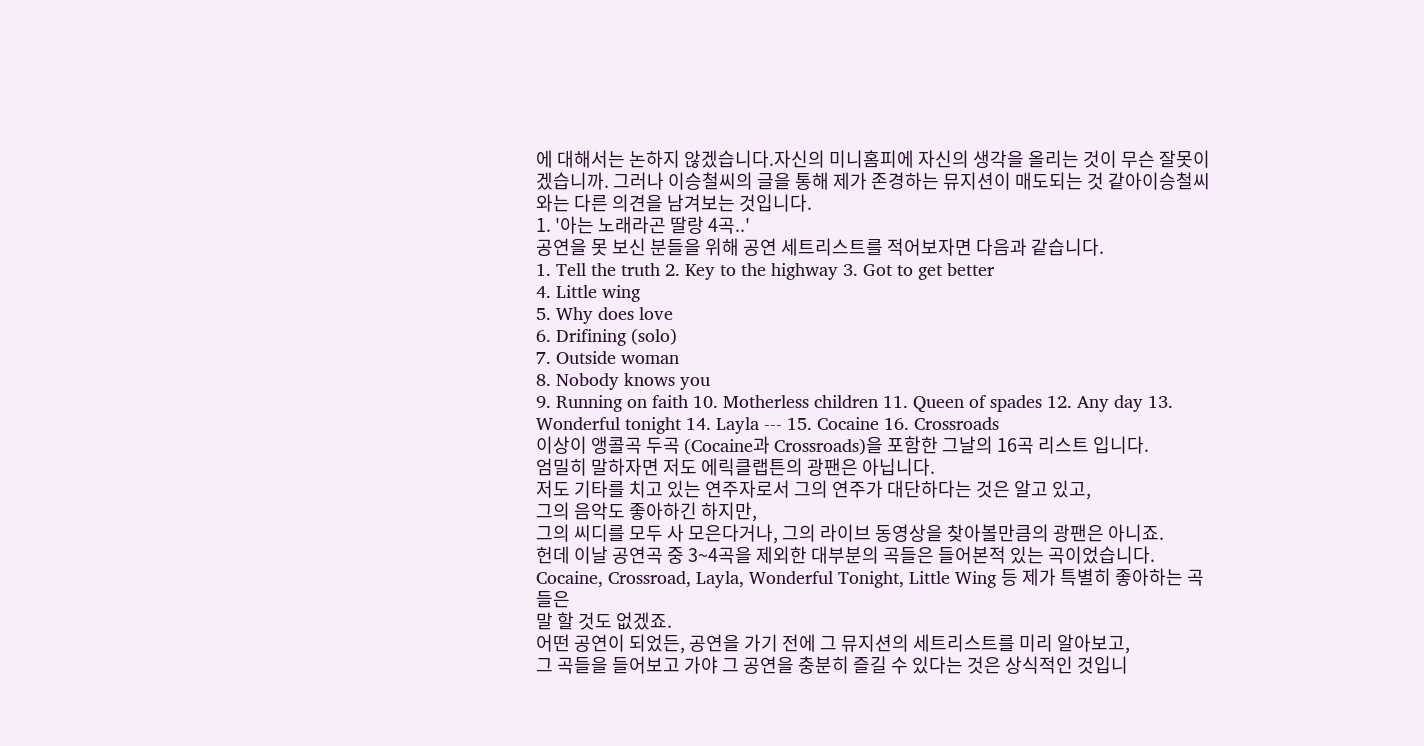에 대해서는 논하지 않겠습니다.자신의 미니홈피에 자신의 생각을 올리는 것이 무슨 잘못이겠습니까. 그러나 이승철씨의 글을 통해 제가 존경하는 뮤지션이 매도되는 것 같아이승철씨와는 다른 의견을 남겨보는 것입니다.
1. '아는 노래라곤 딸랑 4곡..'
공연을 못 보신 분들을 위해 공연 세트리스트를 적어보자면 다음과 같습니다.
1. Tell the truth 2. Key to the highway 3. Got to get better
4. Little wing
5. Why does love
6. Drifining (solo)
7. Outside woman
8. Nobody knows you
9. Running on faith 10. Motherless children 11. Queen of spades 12. Any day 13. Wonderful tonight 14. Layla --- 15. Cocaine 16. Crossroads
이상이 앵콜곡 두곡 (Cocaine과 Crossroads)을 포함한 그날의 16곡 리스트 입니다.
엄밀히 말하자면 저도 에릭클랩튼의 광팬은 아닙니다.
저도 기타를 치고 있는 연주자로서 그의 연주가 대단하다는 것은 알고 있고,
그의 음악도 좋아하긴 하지만,
그의 씨디를 모두 사 모은다거나, 그의 라이브 동영상을 찾아볼만큼의 광팬은 아니죠.
헌데 이날 공연곡 중 3~4곡을 제외한 대부분의 곡들은 들어본적 있는 곡이었습니다.
Cocaine, Crossroad, Layla, Wonderful Tonight, Little Wing 등 제가 특별히 좋아하는 곡들은
말 할 것도 없겠죠.
어떤 공연이 되었든, 공연을 가기 전에 그 뮤지션의 세트리스트를 미리 알아보고,
그 곡들을 들어보고 가야 그 공연을 충분히 즐길 수 있다는 것은 상식적인 것입니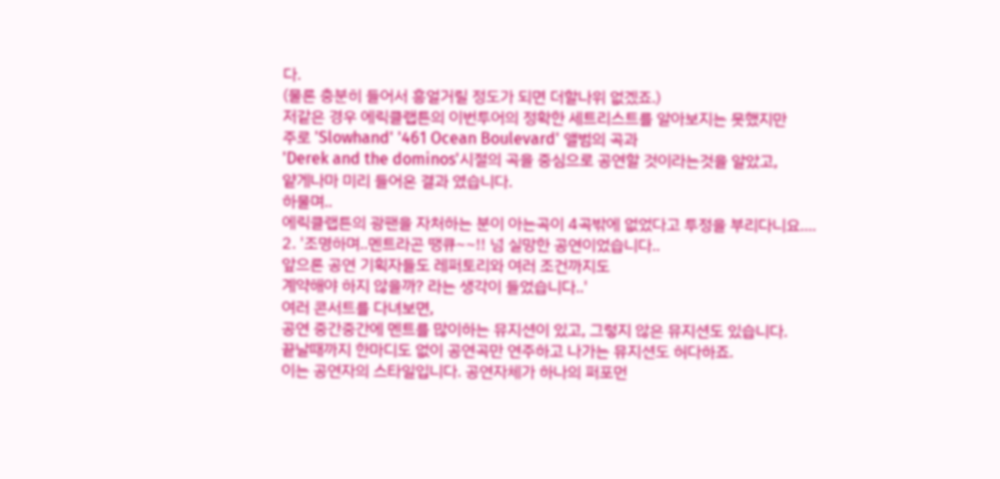다.
(물론 충분히 들어서 흥얼거릴 정도가 되면 더할나위 없겠죠.)
저같은 경우 에릭클랩튼의 이번투어의 정확한 세트리스트를 알아보지는 못했지만
주로 'Slowhand' '461 Ocean Boulevard' 앨범의 곡과
'Derek and the dominos'시절의 곡을 중심으로 공연할 것이라는것을 알았고,
얕게나마 미리 들어온 결과 였습니다.
하물며..
에릭클랩튼의 광팬을 자처하는 분이 아는곡이 4곡밖에 없었다고 투정을 부리다니요....
2. '조명하며..멘트라곤 땡큐~~!! 넘 실망한 공연이었습니다..
앞으론 공연 기획자들도 레퍼토리와 여러 조건까지도
계약해야 하지 않을까? 라는 생각이 들었습니다..'
여러 콘서트를 다녀보면,
공연 중간중간에 멘트를 많이하는 뮤지션이 있고, 그렇지 않은 뮤지션도 있습니다.
끝날때까지 한마디도 없이 공연곡만 연주하고 나가는 뮤지션도 허다하죠.
이는 공연자의 스타일입니다. 공연자체가 하나의 퍼포먼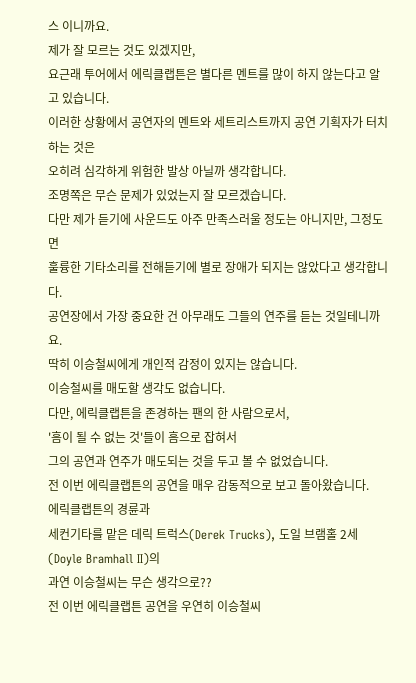스 이니까요.
제가 잘 모르는 것도 있겠지만,
요근래 투어에서 에릭클랩튼은 별다른 멘트를 많이 하지 않는다고 알고 있습니다.
이러한 상황에서 공연자의 멘트와 세트리스트까지 공연 기획자가 터치 하는 것은
오히려 심각하게 위험한 발상 아닐까 생각합니다.
조명쪽은 무슨 문제가 있었는지 잘 모르겠습니다.
다만 제가 듣기에 사운드도 아주 만족스러울 정도는 아니지만, 그정도면
훌륭한 기타소리를 전해듣기에 별로 장애가 되지는 않았다고 생각합니다.
공연장에서 가장 중요한 건 아무래도 그들의 연주를 듣는 것일테니까요.
딱히 이승철씨에게 개인적 감정이 있지는 않습니다.
이승철씨를 매도할 생각도 없습니다.
다만, 에릭클랩튼을 존경하는 팬의 한 사람으로서,
'흠이 될 수 없는 것'들이 흠으로 잡혀서
그의 공연과 연주가 매도되는 것을 두고 볼 수 없었습니다.
전 이번 에릭클랩튼의 공연을 매우 감동적으로 보고 돌아왔습니다.
에릭클랩튼의 경륜과
세컨기타를 맡은 데릭 트럭스(Derek Trucks), 도일 브램홀 2세(Doyle Bramhall II)의
과연 이승철씨는 무슨 생각으로??
전 이번 에릭클랩튼 공연을 우연히 이승철씨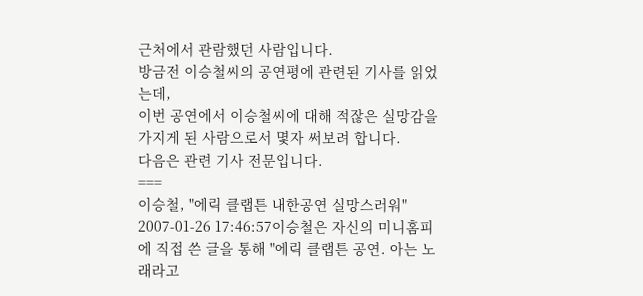근처에서 관람했던 사람입니다.
방금전 이승철씨의 공연평에 관련된 기사를 읽었는데,
이번 공연에서 이승철씨에 대해 적잖은 실망감을 가지게 된 사람으로서 몇자 써보려 합니다.
다음은 관련 기사 전문입니다.
===
이승철, "에릭 클랩튼 내한공연 실망스러워" 2007-01-26 17:46:57이승철은 자신의 미니홈피에 직접 쓴 글을 통해 "에릭 클랩튼 공연. 아는 노래라고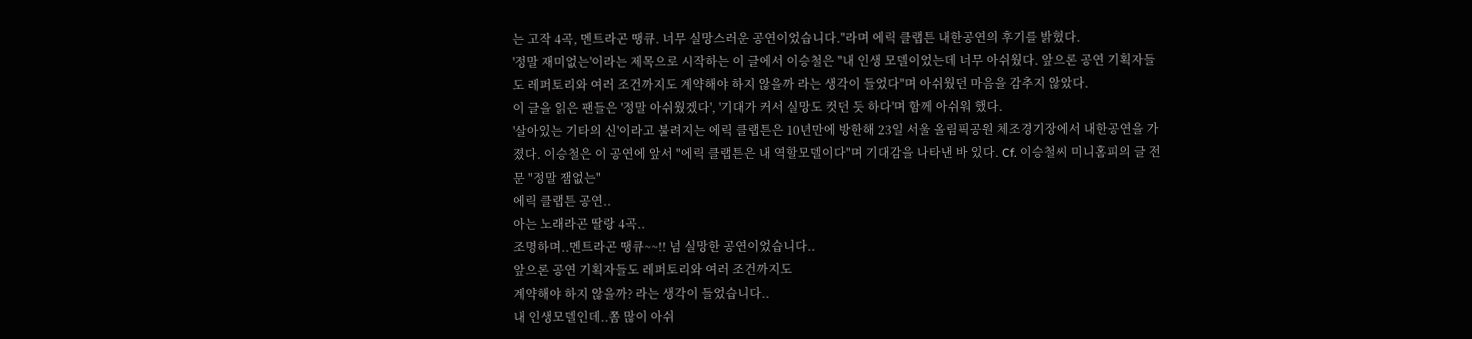는 고작 4곡, 멘트라곤 땡큐. 너무 실망스러운 공연이었습니다."라며 에릭 클랩튼 내한공연의 후기를 밝혔다.
'정말 재미없는'이라는 제목으로 시작하는 이 글에서 이승철은 "내 인생 모델이었는데 너무 아쉬웠다. 앞으론 공연 기획자들도 레퍼토리와 여러 조건까지도 계약해야 하지 않을까 라는 생각이 들었다"며 아쉬웠던 마음을 감추지 않았다.
이 글을 읽은 팬들은 '정말 아쉬웠겠다', '기대가 커서 실망도 컷던 듯 하다'며 함께 아쉬워 했다.
'살아있는 기타의 신'이라고 불려지는 에릭 클랩튼은 10년만에 방한해 23일 서울 올림픽공원 체조경기장에서 내한공연을 가졌다. 이승철은 이 공연에 앞서 "에릭 클랩튼은 내 역할모델이다"며 기대감을 나타낸 바 있다. Cf. 이승철씨 미니홈피의 글 전문 "정말 잼없는"
에릭 클랩튼 공연..
아는 노래라곤 딸랑 4곡..
조명하며..멘트라곤 땡큐~~!! 넘 실망한 공연이었습니다..
앞으론 공연 기획자들도 레퍼토리와 여러 조건까지도
계약해야 하지 않을까? 라는 생각이 들었습니다..
내 인생모델인데..쫌 많이 아쉬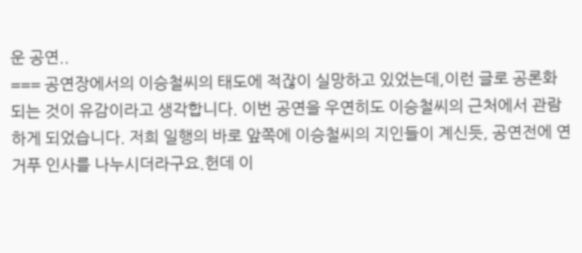운 공연..
=== 공연장에서의 이승철씨의 태도에 적잖이 실망하고 있었는데,이런 글로 공론화 되는 것이 유감이라고 생각합니다. 이번 공연을 우연히도 이승철씨의 근처에서 관람하게 되었습니다. 저희 일행의 바로 앞쪽에 이승철씨의 지인들이 계신듯, 공연전에 연거푸 인사를 나누시더라구요.헌데 이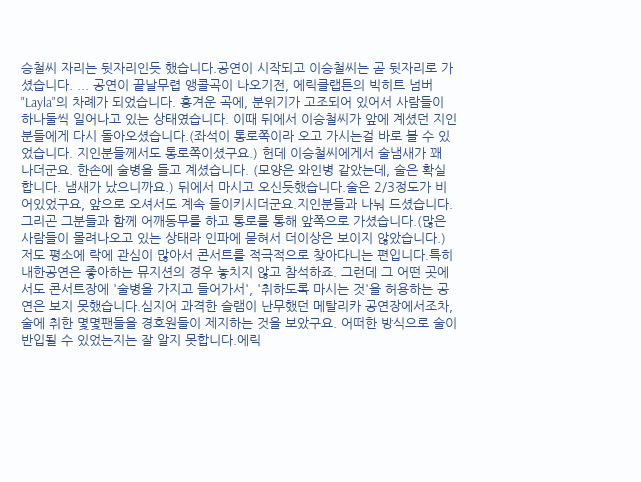승철씨 자리는 뒷자리인듯 했습니다.공연이 시작되고 이승철씨는 곧 뒷자리로 가셨습니다. ... 공연이 끝날무렵 앵콜곡이 나오기전, 에릭클랩튼의 빅히트 넘버 "Layla"의 차례가 되었습니다. 흥겨운 곡에, 분위기가 고조되어 있어서 사람들이 하나둘씩 일어나고 있는 상태였습니다. 이때 뒤에서 이승철씨가 앞에 계셨던 지인분들에게 다시 돌아오셨습니다.(좌석이 통로쪽이라 오고 가시는걸 바로 볼 수 있었습니다. 지인분들께서도 통로쪽이셨구요.) 헌데 이승철씨에게서 술냄새가 꽤 나더군요. 한손에 술병을 들고 계셨습니다. (모양은 와인병 같았는데, 술은 확실합니다. 냄새가 났으니까요.) 뒤에서 마시고 오신듯했습니다.술은 2/3정도가 비어있었구요, 앞으로 오셔서도 계속 들이키시더군요.지인분들과 나눠 드셨습니다. 그리곤 그분들과 함께 어깨동무를 하고 통로를 통해 앞쪽으로 가셨습니다.(많은 사람들이 몰려나오고 있는 상태라 인파에 묻혀서 더이상은 보이지 않았습니다.) 저도 평소에 락에 관심이 많아서 콘서트를 적극적으로 찾아다니는 편입니다.특히 내한공연은 좋아하는 뮤지션의 경우 놓치지 않고 참석하죠. 그런데 그 어떤 곳에서도 콘서트장에 '술병을 가지고 들어가서', '취하도록 마시는 것'을 허용하는 공연은 보지 못했습니다.심지어 과격한 슬램이 난무했던 메탈리카 공연장에서조차,술에 취한 몇몇팬들을 경호원들이 제지하는 것을 보았구요. 어떠한 방식으로 술이 반입될 수 있었는지는 잘 알지 못합니다.에릭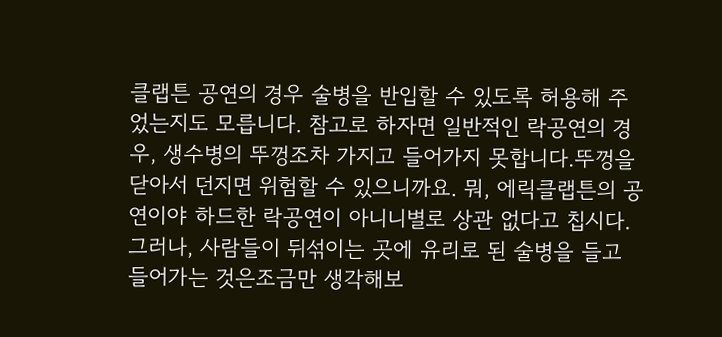클랩튼 공연의 경우 술병을 반입할 수 있도록 허용해 주었는지도 모릅니다. 참고로 하자면 일반적인 락공연의 경우, 생수병의 뚜껑조차 가지고 들어가지 못합니다.뚜껑을 닫아서 던지면 위험할 수 있으니까요. 뭐, 에릭클랩튼의 공연이야 하드한 락공연이 아니니별로 상관 없다고 칩시다. 그러나, 사람들이 뒤섞이는 곳에 유리로 된 술병을 들고 들어가는 것은조금만 생각해보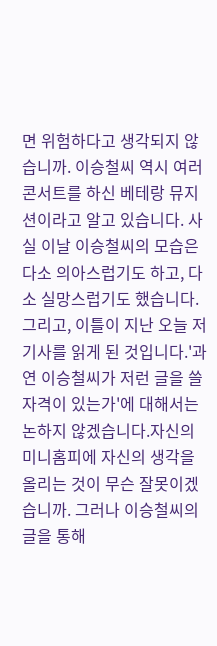면 위험하다고 생각되지 않습니까. 이승철씨 역시 여러 콘서트를 하신 베테랑 뮤지션이라고 알고 있습니다. 사실 이날 이승철씨의 모습은 다소 의아스럽기도 하고, 다소 실망스럽기도 했습니다. 그리고, 이틀이 지난 오늘 저 기사를 읽게 된 것입니다.'과연 이승철씨가 저런 글을 쓸 자격이 있는가'에 대해서는 논하지 않겠습니다.자신의 미니홈피에 자신의 생각을 올리는 것이 무슨 잘못이겠습니까. 그러나 이승철씨의 글을 통해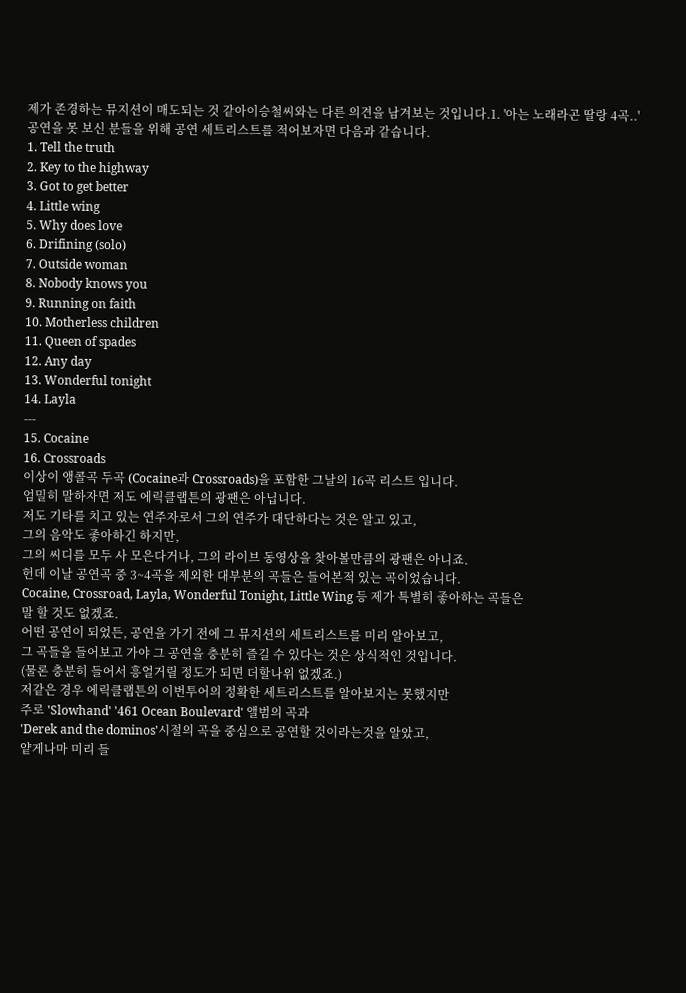제가 존경하는 뮤지션이 매도되는 것 같아이승철씨와는 다른 의견을 남겨보는 것입니다.1. '아는 노래라곤 딸랑 4곡..'
공연을 못 보신 분들을 위해 공연 세트리스트를 적어보자면 다음과 같습니다.
1. Tell the truth
2. Key to the highway
3. Got to get better
4. Little wing
5. Why does love
6. Drifining (solo)
7. Outside woman
8. Nobody knows you
9. Running on faith
10. Motherless children
11. Queen of spades
12. Any day
13. Wonderful tonight
14. Layla
---
15. Cocaine
16. Crossroads
이상이 앵콜곡 두곡 (Cocaine과 Crossroads)을 포함한 그날의 16곡 리스트 입니다.
엄밀히 말하자면 저도 에릭클랩튼의 광팬은 아닙니다.
저도 기타를 치고 있는 연주자로서 그의 연주가 대단하다는 것은 알고 있고,
그의 음악도 좋아하긴 하지만,
그의 씨디를 모두 사 모은다거나, 그의 라이브 동영상을 찾아볼만큼의 광팬은 아니죠.
헌데 이날 공연곡 중 3~4곡을 제외한 대부분의 곡들은 들어본적 있는 곡이었습니다.
Cocaine, Crossroad, Layla, Wonderful Tonight, Little Wing 등 제가 특별히 좋아하는 곡들은
말 할 것도 없겠죠.
어떤 공연이 되었든, 공연을 가기 전에 그 뮤지션의 세트리스트를 미리 알아보고,
그 곡들을 들어보고 가야 그 공연을 충분히 즐길 수 있다는 것은 상식적인 것입니다.
(물론 충분히 들어서 흥얼거릴 정도가 되면 더할나위 없겠죠.)
저같은 경우 에릭클랩튼의 이번투어의 정확한 세트리스트를 알아보지는 못했지만
주로 'Slowhand' '461 Ocean Boulevard' 앨범의 곡과
'Derek and the dominos'시절의 곡을 중심으로 공연할 것이라는것을 알았고,
얕게나마 미리 들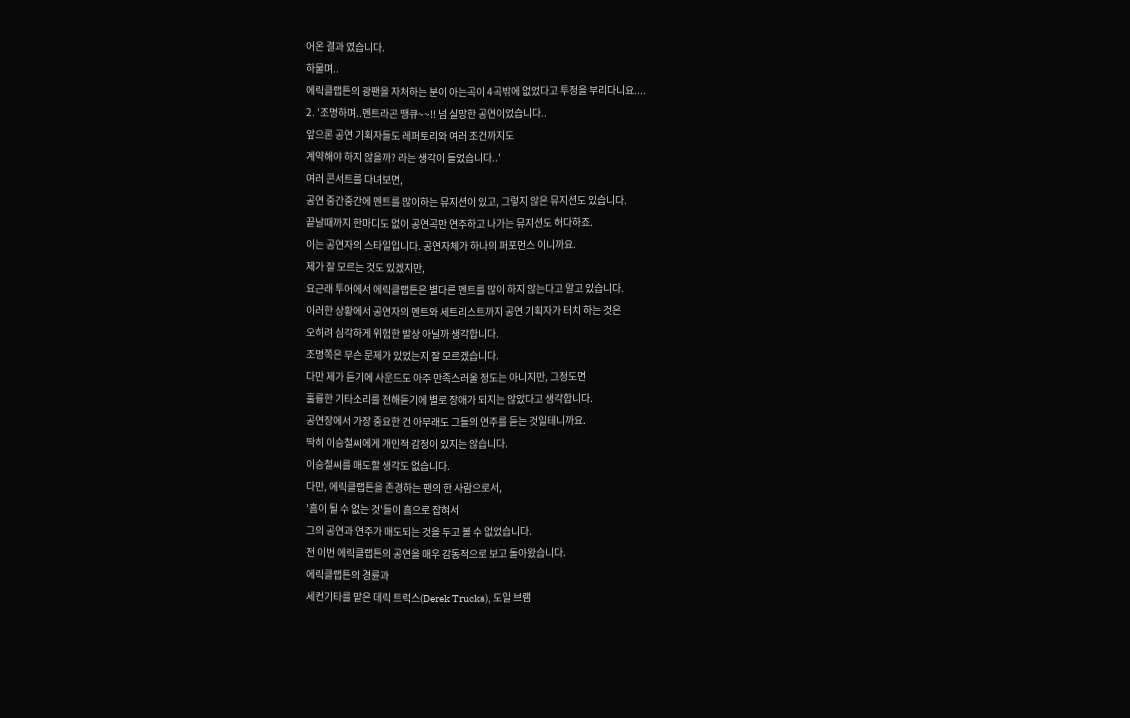어온 결과 였습니다.
하물며..
에릭클랩튼의 광팬을 자처하는 분이 아는곡이 4곡밖에 없었다고 투정을 부리다니요....
2. '조명하며..멘트라곤 땡큐~~!! 넘 실망한 공연이었습니다..
앞으론 공연 기획자들도 레퍼토리와 여러 조건까지도
계약해야 하지 않을까? 라는 생각이 들었습니다..'
여러 콘서트를 다녀보면,
공연 중간중간에 멘트를 많이하는 뮤지션이 있고, 그렇지 않은 뮤지션도 있습니다.
끝날때까지 한마디도 없이 공연곡만 연주하고 나가는 뮤지션도 허다하죠.
이는 공연자의 스타일입니다. 공연자체가 하나의 퍼포먼스 이니까요.
제가 잘 모르는 것도 있겠지만,
요근래 투어에서 에릭클랩튼은 별다른 멘트를 많이 하지 않는다고 알고 있습니다.
이러한 상황에서 공연자의 멘트와 세트리스트까지 공연 기획자가 터치 하는 것은
오히려 심각하게 위험한 발상 아닐까 생각합니다.
조명쪽은 무슨 문제가 있었는지 잘 모르겠습니다.
다만 제가 듣기에 사운드도 아주 만족스러울 정도는 아니지만, 그정도면
훌륭한 기타소리를 전해듣기에 별로 장애가 되지는 않았다고 생각합니다.
공연장에서 가장 중요한 건 아무래도 그들의 연주를 듣는 것일테니까요.
딱히 이승철씨에게 개인적 감정이 있지는 않습니다.
이승철씨를 매도할 생각도 없습니다.
다만, 에릭클랩튼을 존경하는 팬의 한 사람으로서,
'흠이 될 수 없는 것'들이 흠으로 잡혀서
그의 공연과 연주가 매도되는 것을 두고 볼 수 없었습니다.
전 이번 에릭클랩튼의 공연을 매우 감동적으로 보고 돌아왔습니다.
에릭클랩튼의 경륜과
세컨기타를 맡은 데릭 트럭스(Derek Trucks), 도일 브램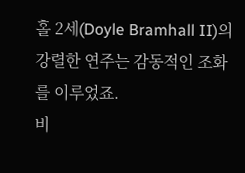홀 2세(Doyle Bramhall II)의
강렬한 연주는 감동적인 조화를 이루었죠.
비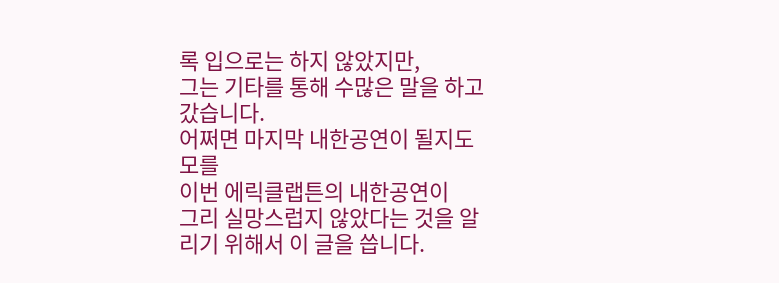록 입으로는 하지 않았지만,
그는 기타를 통해 수많은 말을 하고 갔습니다.
어쩌면 마지막 내한공연이 될지도 모를
이번 에릭클랩튼의 내한공연이
그리 실망스럽지 않았다는 것을 알리기 위해서 이 글을 씁니다.